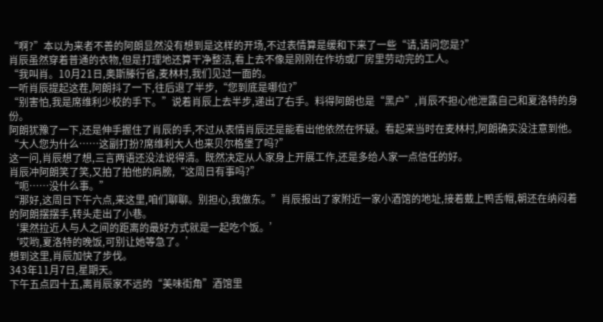“啊?”本以为来者不善的阿朗显然没有想到是这样的开场,不过表情算是缓和下来了一些“请,请问您是?”
肖辰虽然穿着普通的衣物,但是打理地还算干净整洁,看上去不像是刚刚在作坊或厂房里劳动完的工人。
“我叫肖。10月21日,奥斯滕行省,麦林村,我们见过一面的。
一听肖辰提起这茬,阿朗抖了一下,往后退了半步,“您到底是哪位?”
“别害怕,我是席维利少校的手下。”说着肖辰上去半步,递出了右手。料得阿朗也是“黑户”,肖辰不担心他泄露自己和夏洛特的身份。
阿朗犹豫了一下,还是伸手握住了肖辰的手,不过从表情肖辰还是能看出他依然在怀疑。看起来当时在麦林村,阿朗确实没注意到他。
“大人您为什么……这副打扮?席维利大人也来贝尔格堡了吗?”
这一问,肖辰想了想,三言两语还没法说得清。既然决定从人家身上开展工作,还是多给人家一点信任的好。
肖辰冲阿朗笑了笑,又拍了拍他的肩膀,“这周日有事吗?”
“呃……没什么事。”
“那好,这周日下午六点,来这里,咱们聊聊。别担心,我做东。”肖辰报出了家附近一家小酒馆的地址,接着戴上鸭舌帽,朝还在纳闷着的阿朗摆摆手,转头走出了小巷。
‘果然拉近人与人之间的距离的最好方式就是一起吃个饭。’
‘哎哟,夏洛特的晚饭,可别让她等急了。’
想到这里,肖辰加快了步伐。
343年11月7日,星期天。
下午五点四十五,离肖辰家不远的“美味街角”酒馆里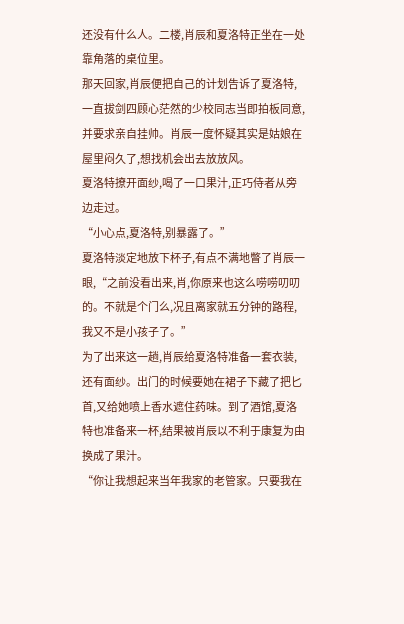还没有什么人。二楼,肖辰和夏洛特正坐在一处靠角落的桌位里。
那天回家,肖辰便把自己的计划告诉了夏洛特,一直拔剑四顾心茫然的少校同志当即拍板同意,并要求亲自挂帅。肖辰一度怀疑其实是姑娘在屋里闷久了,想找机会出去放放风。
夏洛特撩开面纱,喝了一口果汁,正巧侍者从旁边走过。
“小心点,夏洛特,别暴露了。”
夏洛特淡定地放下杯子,有点不满地瞥了肖辰一眼,“之前没看出来,肖,你原来也这么唠唠叨叨的。不就是个门么,况且离家就五分钟的路程,我又不是小孩子了。”
为了出来这一趟,肖辰给夏洛特准备一套衣装,还有面纱。出门的时候要她在裙子下藏了把匕首,又给她喷上香水遮住药味。到了酒馆,夏洛特也准备来一杯,结果被肖辰以不利于康复为由换成了果汁。
“你让我想起来当年我家的老管家。只要我在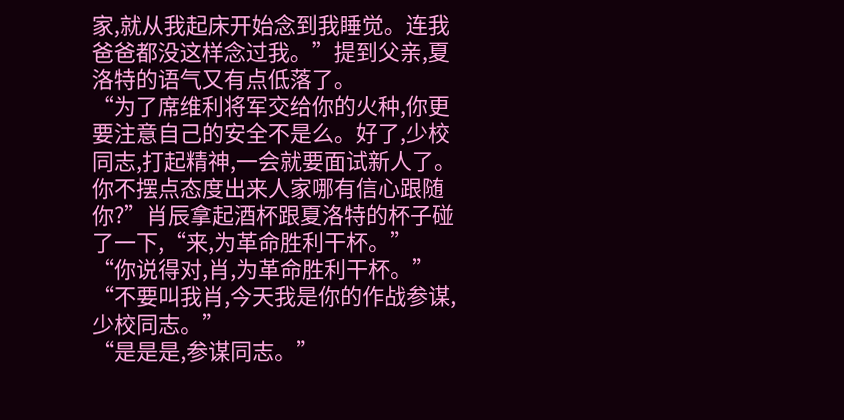家,就从我起床开始念到我睡觉。连我爸爸都没这样念过我。”提到父亲,夏洛特的语气又有点低落了。
“为了席维利将军交给你的火种,你更要注意自己的安全不是么。好了,少校同志,打起精神,一会就要面试新人了。你不摆点态度出来人家哪有信心跟随你?”肖辰拿起酒杯跟夏洛特的杯子碰了一下,“来,为革命胜利干杯。”
“你说得对,肖,为革命胜利干杯。”
“不要叫我肖,今天我是你的作战参谋,少校同志。”
“是是是,参谋同志。”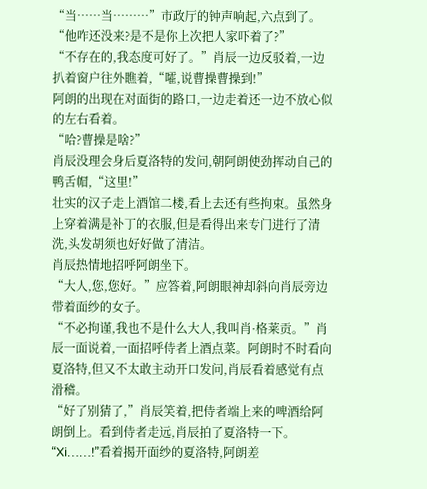“当……当………”市政厅的钟声响起,六点到了。
“他咋还没来?是不是你上次把人家吓着了?”
“不存在的,我态度可好了。”肖辰一边反驳着,一边扒着窗户往外瞧着,“嚯,说曹操曹操到!”
阿朗的出现在对面街的路口,一边走着还一边不放心似的左右看着。
“哈?曹操是啥?”
肖辰没理会身后夏洛特的发问,朝阿朗使劲挥动自己的鸭舌帽,“这里!”
壮实的汉子走上酒馆二楼,看上去还有些拘束。虽然身上穿着满是补丁的衣服,但是看得出来专门进行了清洗,头发胡须也好好做了清洁。
肖辰热情地招呼阿朗坐下。
“大人,您,您好。”应答着,阿朗眼神却斜向肖辰旁边带着面纱的女子。
“不必拘谨,我也不是什么大人,我叫肖·格莱贡。”肖辰一面说着,一面招呼侍者上酒点菜。阿朗时不时看向夏洛特,但又不太敢主动开口发问,肖辰看着感觉有点滑稽。
“好了别猜了,”肖辰笑着,把侍者端上来的啤酒给阿朗倒上。看到侍者走远,肖辰拍了夏洛特一下。
“Xi……!”看着揭开面纱的夏洛特,阿朗差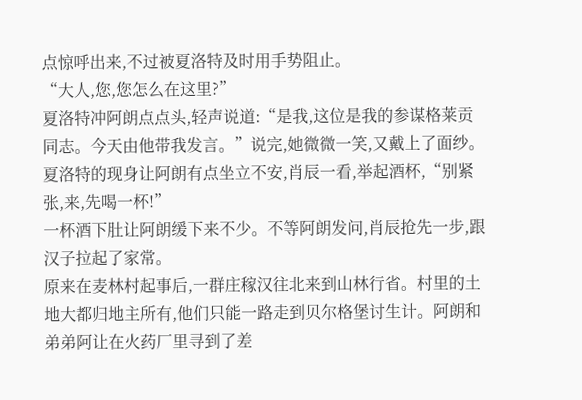点惊呼出来,不过被夏洛特及时用手势阻止。
“大人,您,您怎么在这里?”
夏洛特冲阿朗点点头,轻声说道:“是我,这位是我的参谋格莱贡同志。今天由他带我发言。”说完,她微微一笑,又戴上了面纱。
夏洛特的现身让阿朗有点坐立不安,肖辰一看,举起酒杯,“别紧张,来,先喝一杯!”
一杯酒下肚让阿朗缓下来不少。不等阿朗发问,肖辰抢先一步,跟汉子拉起了家常。
原来在麦林村起事后,一群庄稼汉往北来到山林行省。村里的土地大都归地主所有,他们只能一路走到贝尔格堡讨生计。阿朗和弟弟阿让在火药厂里寻到了差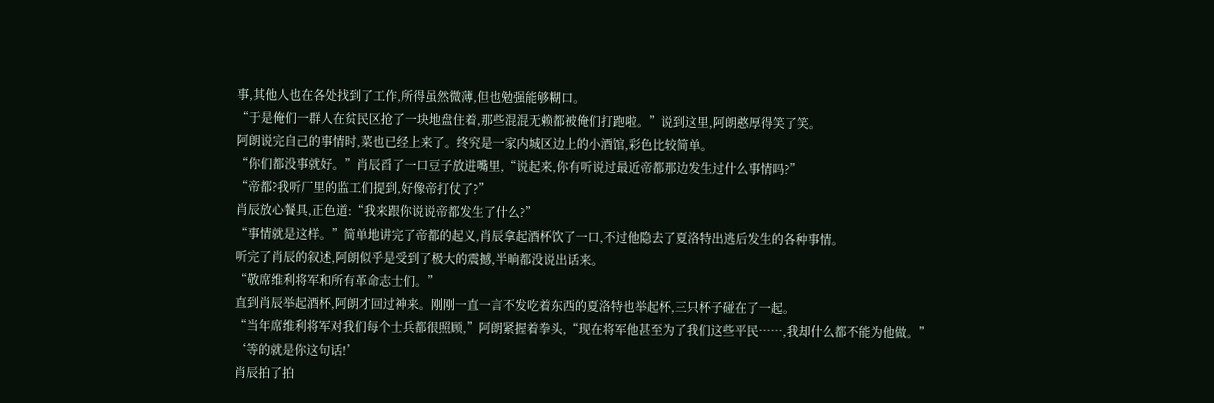事,其他人也在各处找到了工作,所得虽然微薄,但也勉强能够糊口。
“于是俺们一群人在贫民区抢了一块地盘住着,那些混混无赖都被俺们打跑啦。”说到这里,阿朗憨厚得笑了笑。
阿朗说完自己的事情时,菜也已经上来了。终究是一家内城区边上的小酒馆,彩色比较简单。
“你们都没事就好。”肖辰舀了一口豆子放进嘴里,“说起来,你有听说过最近帝都那边发生过什么事情吗?”
“帝都?我听厂里的监工们提到,好像帝打仗了?”
肖辰放心餐具,正色道:“我来跟你说说帝都发生了什么?”
“事情就是这样。”简单地讲完了帝都的起义,肖辰拿起酒杯饮了一口,不过他隐去了夏洛特出逃后发生的各种事情。
听完了肖辰的叙述,阿朗似乎是受到了极大的震撼,半晌都没说出话来。
“敬席维利将军和所有革命志士们。”
直到肖辰举起酒杯,阿朗才回过神来。刚刚一直一言不发吃着东西的夏洛特也举起杯,三只杯子碰在了一起。
“当年席维利将军对我们每个士兵都很照顾,”阿朗紧握着拳头,“现在将军他甚至为了我们这些平民……,我却什么都不能为他做。”
‘等的就是你这句话!’
肖辰拍了拍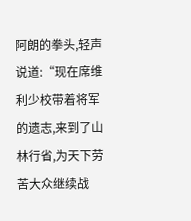阿朗的拳头,轻声说道:“现在席维利少校带着将军的遗志,来到了山林行省,为天下劳苦大众继续战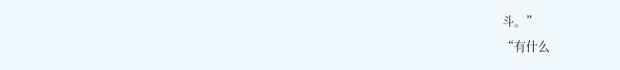斗。”
“有什么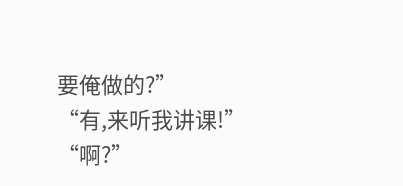要俺做的?”
“有,来听我讲课!”
“啊?”